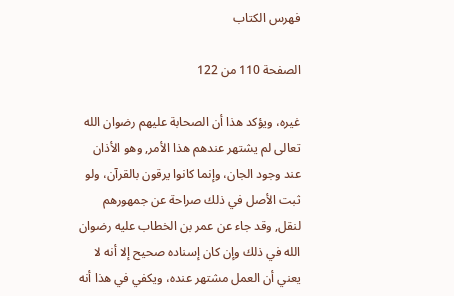فهرس الكتاب

الصفحة 110 من 122

غيره، ويؤكد هذا أن الصحابة عليهم رضوان الله تعالى لم يشتهر عندهم هذا الأمر, وهو الأذان عند وجود الجان، وإنما كانوا يرقون بالقرآن، ولو ثبت الأصل في ذلك صراحة عن جمهورهم لنقل, وقد جاء عن عمر بن الخطاب عليه رضوان الله في ذلك وإن كان إسناده صحيح إلا أنه لا يعني أن العمل مشتهر عنده، ويكفي في هذا أنه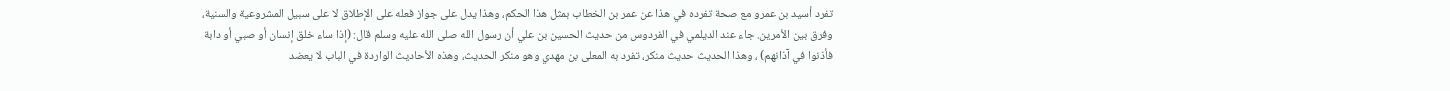تفرد أسيد بن عمرو مع صحة تفرده في هذا عن عمر بن الخطاب بمثل هذا الحكم، وهذا يدل على جواز فعله على الإطلاق لا على سبيل المشروعية والسنية، وفرق بين الأمرين. جاء عند الديلمي في الفردوس من حديث الحسين بن علي أن رسول الله صلى الله عليه وسلم قال: (إذا ساء خلق إنسان أو صبي أو دابة فأذنوا في آذانهم) ، وهذا الحديث حديث منكر، تفرد به المعلى بن مهدي وهو منكر الحديث، وهذه الأحاديث الواردة في الباب لا يعضد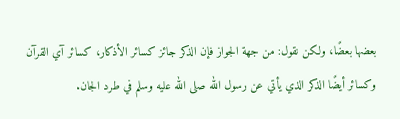بعضها بعضًا، ولكن نقول: من جهة الجواز فإن الذكر جائز كسائر الأذكار، كسائر آي القرآن وكسائر أيضًا الذكر الذي يأتي عن رسول الله صلى الله عليه وسلم في طرد الجان.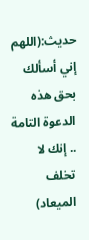حديث:(اللهم إني أسألك بحق هذه الدعوة التامة .. إنك لا تخلف الميعاد)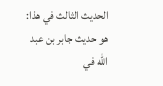الحديث الثالث في هذا: هو حديث جابر بن عبد الله في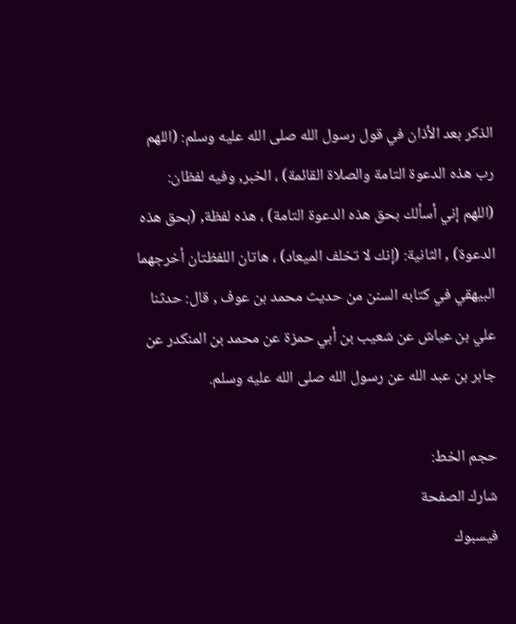الذكر بعد الأذان في قول رسول الله صلى الله عليه وسلم: (اللهم رب هذه الدعوة التامة والصلاة القائمة) ، الخبر, وفيه لفظان: (اللهم إني أسألك بحق هذه الدعوة التامة) ، هذه لفظة, (بحق هذه الدعوة) , الثانية: (إنك لا تخلف الميعاد) ، هاتان اللفظتان أخرجهما البيهقي في كتابه السنن من حديث محمد بن عوف , قال: حدثنا علي بن عياش عن شعيب بن أبي حمزة عن محمد بن المنكدر عن جابر بن عبد الله عن رسول الله صلى الله عليه وسلم.

حجم الخط:
شارك الصفحة
فيسبوك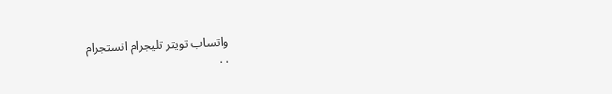واتساب تويتر تليجرام انستجرام
. .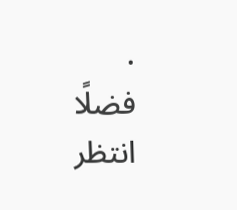.
فضلًا انتظر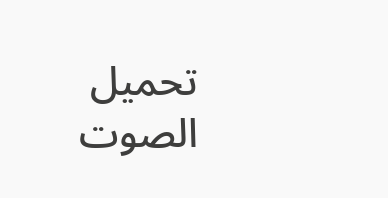تحميل الصوت